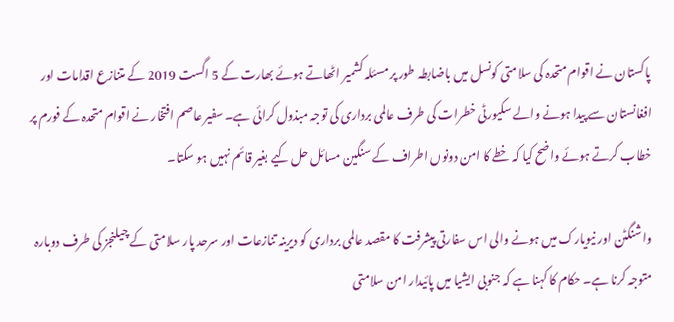پاکستان نے اقوام متحدہ کی سلامتی کونسل میں باضابطہ طور پر مسئلہ کشمیر اٹھاتے ہوئے بھارت کے 5 اگست 2019 کے متنازع اقدامات اور افغانستان سے پیدا ہونے والے سکیورٹی خطرات کی طرف عالمی برداری کی توجہ مبذول کرائی ہے۔ سفیر عاصم افتخار نے اقوام متحدہ کے فورم پر خطاب کرتے ہوئے واضح کیا کہ خطے کا امن دونوں اطراف کے سنگین مسائل حل کیے بغیر قائم نہیں ہو سکتا۔

واشنگٹن اور نیویارک میں ہونے والی اس سفارتی پیشرفت کا مقصد عالمی برداری کو دیرینہ تنازعات اور سرحد پار سلامتی کے چیلنجز کی طرف دوبارہ متوجہ کرنا ہے۔ حکام کا کہنا ہے کہ جنوبی ایشیا میں پائیدار امن سلامتی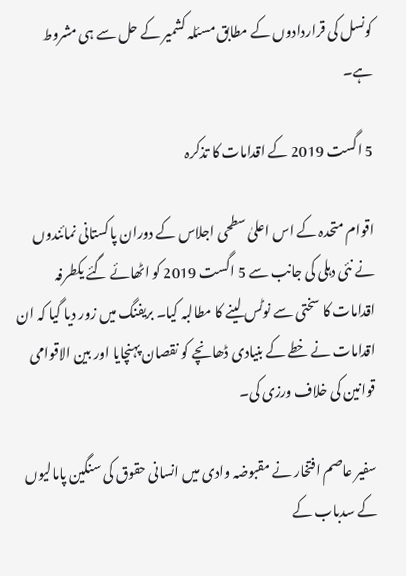کونسل کی قراردادوں کے مطابق مسئلہ کشمیر کے حل سے ہی مشروط ہے۔

5 اگست 2019 کے اقدامات کا تذکرہ

اقوام متحدہ کے اس اعلیٰ سطحی اجلاس کے دوران پاکستانی نمائندوں نے نئی دہلی کی جانب سے 5 اگست 2019 کو اٹھائے گئے یکطرفہ اقدامات کا سختی سے نوٹس لینے کا مطالبہ کیا۔ بریفنگ میں زور دیا گیا کہ ان اقدامات نے خطے کے بنیادی ڈھانچے کو نقصان پہنچایا اور بین الاقوامی قوانین کی خلاف ورزی کی۔

سفیر عاصم افتخار نے مقبوضہ وادی میں انسانی حقوق کی سنگین پامالیوں کے سدباب کے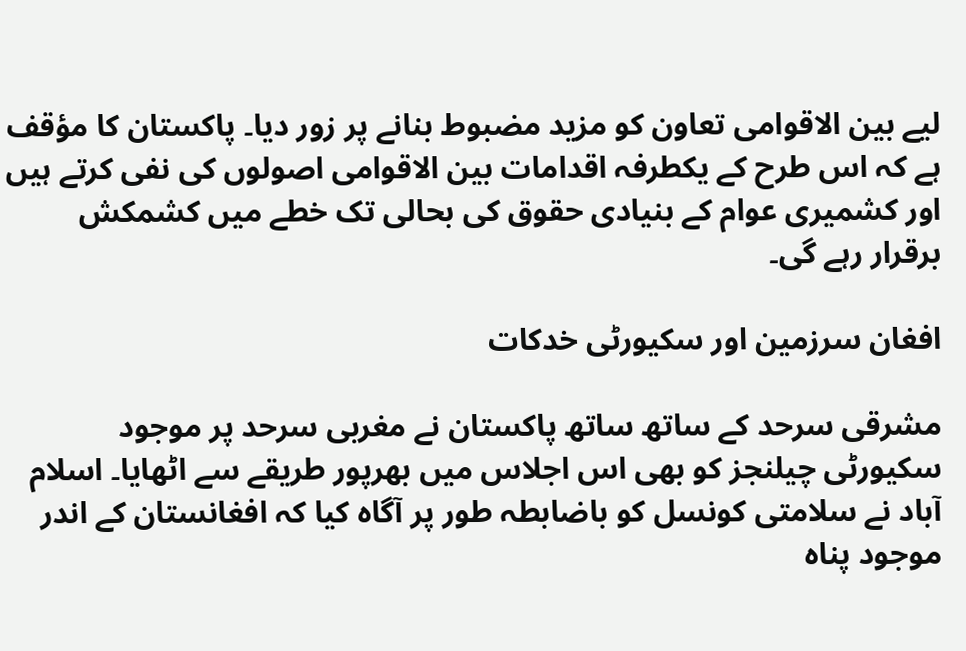لیے بین الاقوامی تعاون کو مزید مضبوط بنانے پر زور دیا۔ پاکستان کا مؤقف ہے کہ اس طرح کے یکطرفہ اقدامات بین الاقوامی اصولوں کی نفی کرتے ہیں اور کشمیری عوام کے بنیادی حقوق کی بحالی تک خطے میں کشمکش برقرار رہے گی۔

افغان سرزمین اور سکیورٹی خدکات

مشرقی سرحد کے ساتھ ساتھ پاکستان نے مغربی سرحد پر موجود سکیورٹی چیلنجز کو بھی اس اجلاس میں بھرپور طریقے سے اٹھایا۔ اسلام آباد نے سلامتی کونسل کو باضابطہ طور پر آگاہ کیا کہ افغانستان کے اندر موجود پناہ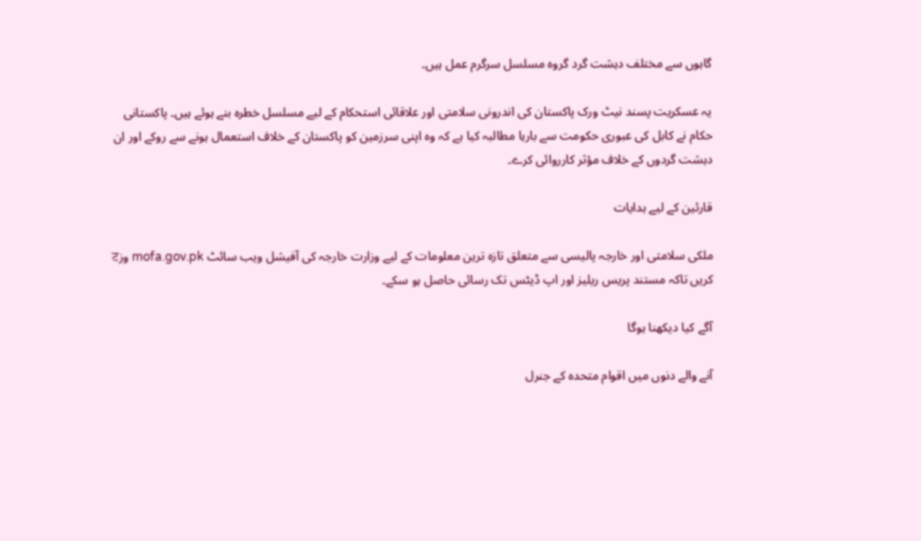گاہوں سے مختلف دہشت گرد گروہ مسلسل سرگرم عمل ہیں۔

یہ عسکریت پسند نیٹ ورک پاکستان کی اندرونی سلامتی اور علاقائی استحکام کے لیے مسلسل خطرہ بنے ہوئے ہیں۔ پاکستانی حکام نے کابل کی عبوری حکومت سے بارہا مطالبہ کیا ہے کہ وہ اپنی سرزمین کو پاکستان کے خلاف استعمال ہونے سے روکے اور ان دہشت گردوں کے خلاف مؤثر کارروائی کرے۔

قارئین کے لیے ہدایات

ملکی سلامتی اور خارجہ پالیسی سے متعلق تازہ ترین معلومات کے لیے وزارت خارجہ کی آفیشل ویب سائٹ mofa.gov.pk وزਟ کریں تاکہ مستند پریس ریلیز اور اپ ڈیٹس تک رسائی حاصل ہو سکے۔

آگے کیا دیکھنا ہوگا

آنے والے دنوں میں اقوام متحدہ کے جنرل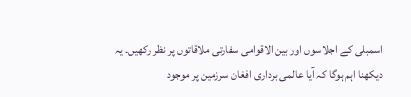اسمبلی کے اجلاسوں اور بین الاقوامی سفارتی ملاقاتوں پر نظر رکھیں۔ یہ دیکھنا اہم ہوگا کہ آیا عالمی برداری افغان سرزمین پر موجود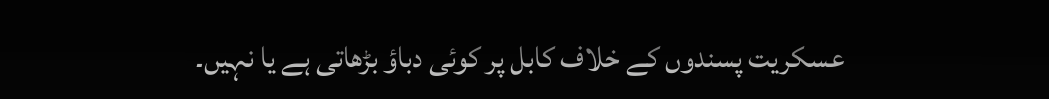عسکریت پسندوں کے خلاف کابل پر کوئی دباؤ بڑھاتی ہے یا نہیں۔